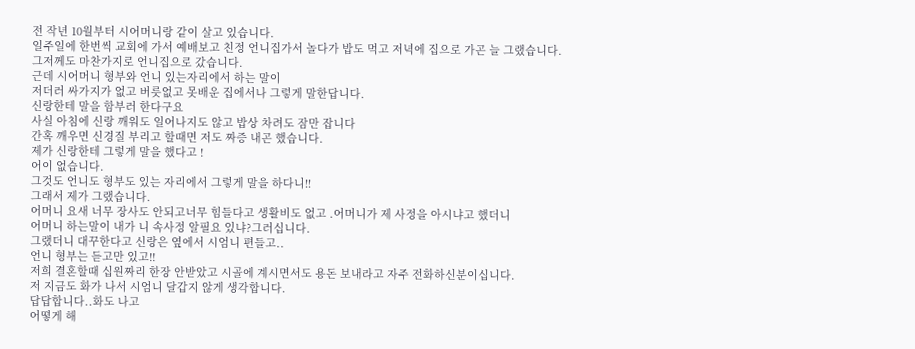전 작년 10월부터 시어머니랑 같이 살고 있습니다.
일주일에 한번씩 교회에 가서 예배보고 친정 언니집가서 놀다가 밥도 먹고 저녁에 집으로 가곤 늘 그랬습니다.
그저께도 마찬가지로 언니집으로 갔습니다.
근데 시어머니 형부와 언니 있는자리에서 하는 말이
저더러 싸가지가 없고 버릇없고 못배운 집에서나 그렇게 말한답니다.
신랑한테 말을 함부러 한다구요
사실 아침에 신랑 깨워도 일어나지도 않고 밥상 차려도 잠만 잡니다
간혹 깨우면 신경질 부리고 할때면 저도 짜증 내곤 했습니다.
제가 신랑한테 그렇게 말을 했다고 !
어이 없습니다.
그것도 언니도 형부도 있는 자리에서 그렇게 말을 하다니!!
그래서 제가 그랬습니다.
어머니 요새 너무 장사도 안되고너무 힘들다고 생활비도 없고 .어머니가 제 사정을 아시냐고 했더니
어머니 하는말이 내가 니 속사정 알필요 있냐?그러십니다.
그랬더니 대꾸한다고 신랑은 옆에서 시엄니 편들고..
언니 형부는 듣고만 있고!!
저희 결혼할때 십원짜리 한장 안받았고 시골에 계시면서도 용돈 보내라고 자주 전화하신분이십니다.
저 지금도 화가 나서 시엄니 달갑지 않게 생각합니다.
답답합니다..화도 나고
어떻게 해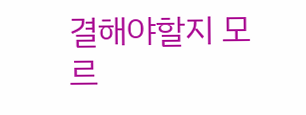결해야할지 모르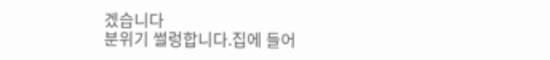겠습니다
분위기 썰렁합니다.집에 들어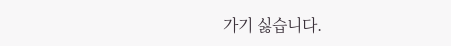가기 싫습니다.